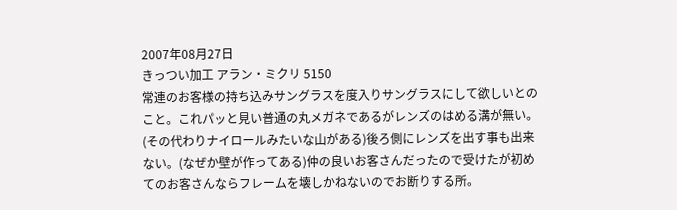2007年08月27日
きっつい加工 アラン・ミクリ 5150
常連のお客様の持ち込みサングラスを度入りサングラスにして欲しいとのこと。これパッと見い普通の丸メガネであるがレンズのはめる溝が無い。(その代わりナイロールみたいな山がある)後ろ側にレンズを出す事も出来ない。(なぜか壁が作ってある)仲の良いお客さんだったので受けたが初めてのお客さんならフレームを壊しかねないのでお断りする所。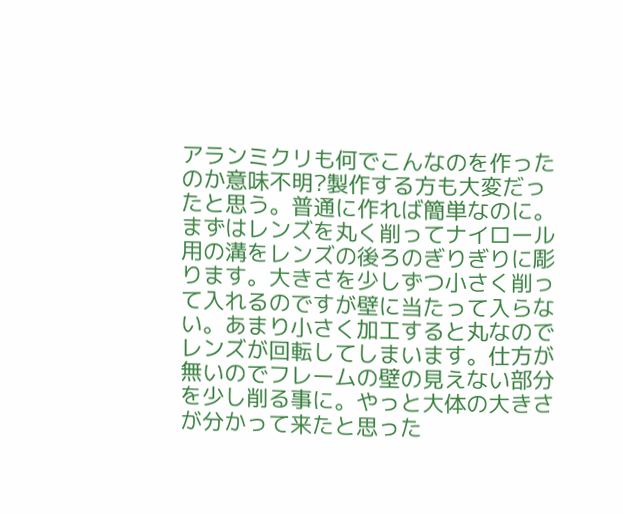アランミクリも何でこんなのを作ったのか意味不明?製作する方も大変だったと思う。普通に作れば簡単なのに。
まずはレンズを丸く削ってナイロール用の溝をレンズの後ろのぎりぎりに彫ります。大きさを少しずつ小さく削って入れるのですが壁に当たって入らない。あまり小さく加工すると丸なのでレンズが回転してしまいます。仕方が無いのでフレームの壁の見えない部分を少し削る事に。やっと大体の大きさが分かって来たと思った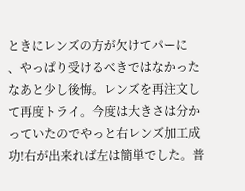ときにレンズの方が欠けてパーに
、やっぱり受けるべきではなかったなあと少し後悔。レンズを再注文して再度トライ。今度は大きさは分かっていたのでやっと右レンズ加工成功!右が出来れば左は簡単でした。普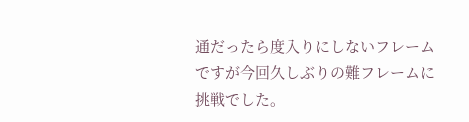通だったら度入りにしないフレームですが今回久しぶりの難フレームに挑戦でした。